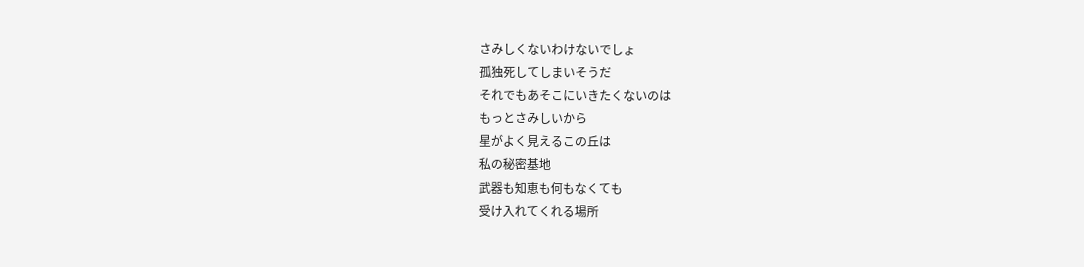さみしくないわけないでしょ
孤独死してしまいそうだ
それでもあそこにいきたくないのは
もっとさみしいから
星がよく見えるこの丘は
私の秘密基地
武器も知恵も何もなくても
受け入れてくれる場所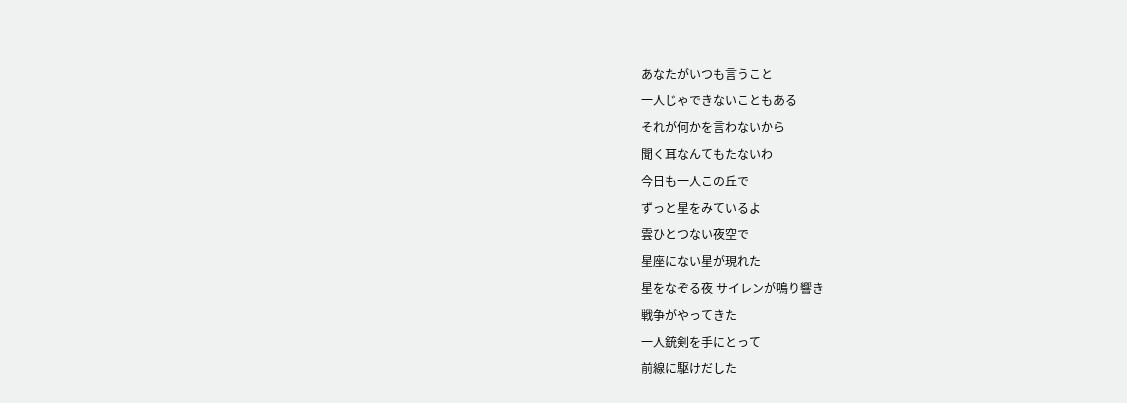あなたがいつも言うこと
一人じゃできないこともある
それが何かを言わないから
聞く耳なんてもたないわ
今日も一人この丘で
ずっと星をみているよ
雲ひとつない夜空で
星座にない星が現れた
星をなぞる夜 サイレンが鳴り響き
戦争がやってきた
一人銃剣を手にとって
前線に駆けだした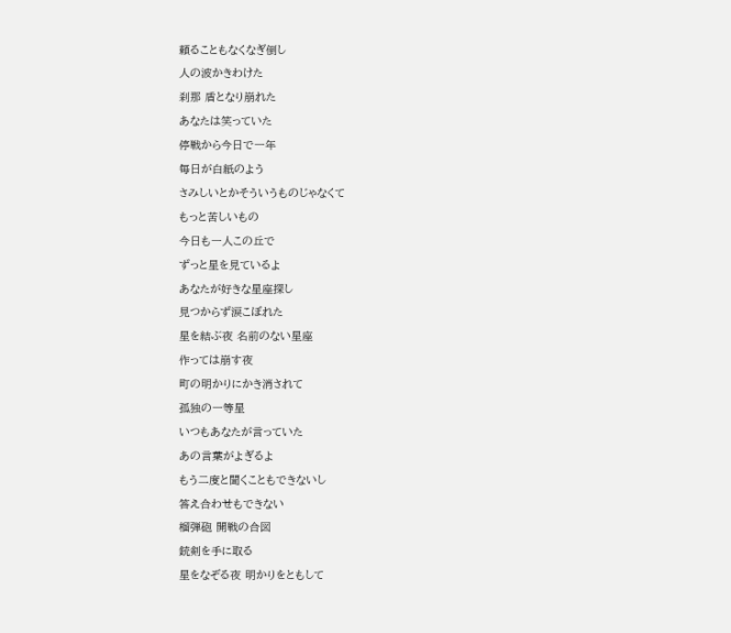頼ることもなくなぎ倒し
人の波かきわけた
刹那 盾となり崩れた
あなたは笑っていた
停戦から今日で一年
毎日が白紙のよう
さみしいとかそういうものじゃなくて
もっと苦しいもの
今日も一人この丘で
ずっと星を見ているよ
あなたが好きな星座探し
見つからず涙こぼれた
星を結ぶ夜 名前のない星座
作っては崩す夜
町の明かりにかき消されて
孤独の一等星
いつもあなたが言っていた
あの言葉がよぎるよ
もう二度と聞くこともできないし
答え合わせもできない
榴弾砲 開戦の合図
銃剣を手に取る
星をなぞる夜 明かりをともして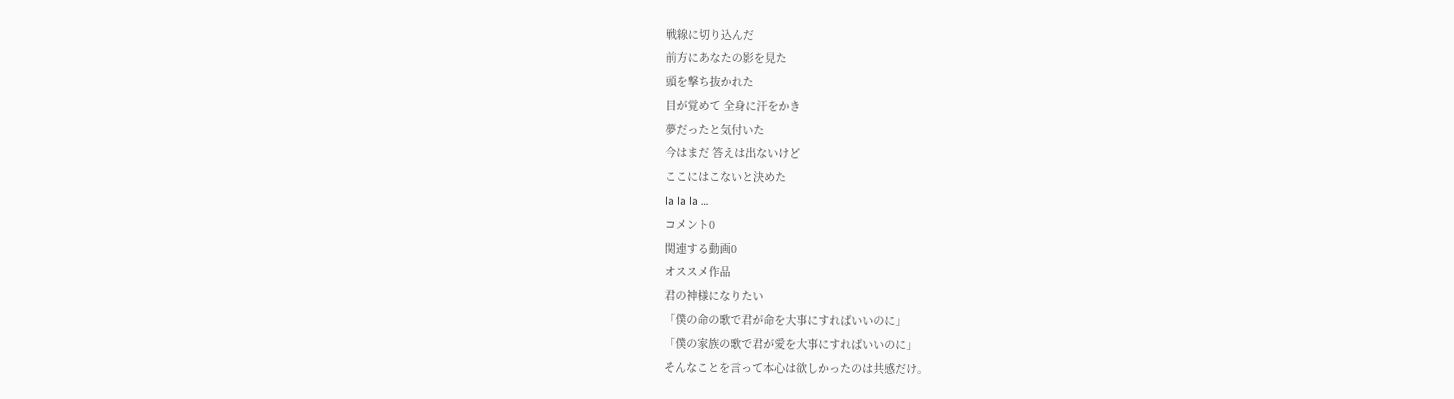戦線に切り込んだ
前方にあなたの影を見た
頭を撃ち抜かれた
目が覚めて 全身に汗をかき
夢だったと気付いた
今はまだ 答えは出ないけど
ここにはこないと決めた
la la la …
コメント0
関連する動画0
オススメ作品
君の神様になりたい
「僕の命の歌で君が命を大事にすればいいのに」
「僕の家族の歌で君が愛を大事にすればいいのに」
そんなことを言って本心は欲しかったのは共感だけ。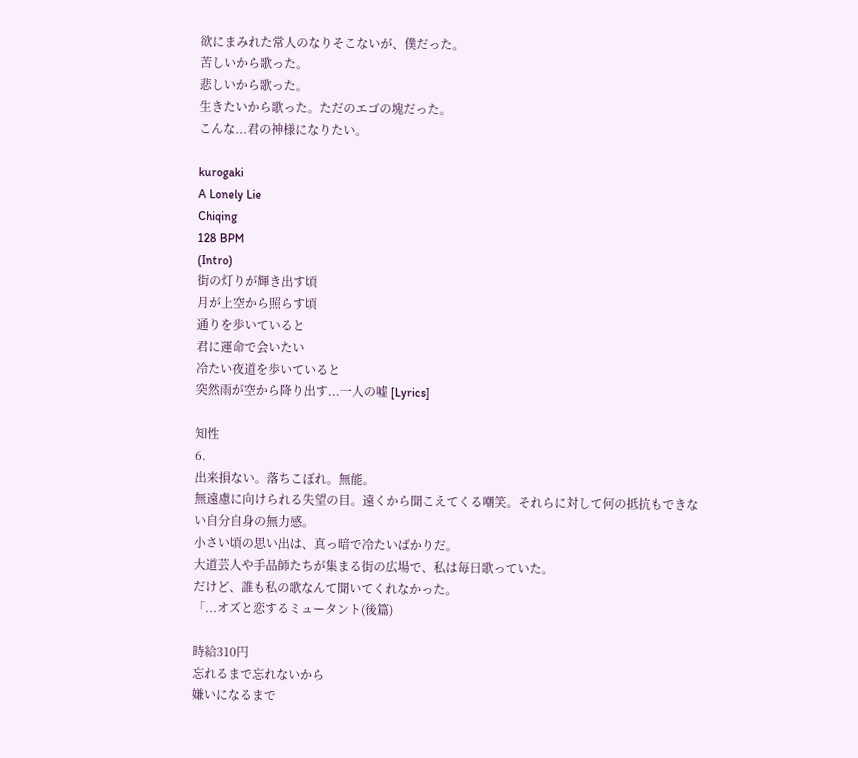欲にまみれた常人のなりそこないが、僕だった。
苦しいから歌った。
悲しいから歌った。
生きたいから歌った。ただのエゴの塊だった。
こんな...君の神様になりたい。

kurogaki
A Lonely Lie
Chiqing
128 BPM
(Intro)
街の灯りが輝き出す頃
月が上空から照らす頃
通りを歩いていると
君に運命で会いたい
冷たい夜道を歩いていると
突然雨が空から降り出す...一人の嘘 [Lyrics]

知性
6.
出来損ない。落ちこぼれ。無能。
無遠慮に向けられる失望の目。遠くから聞こえてくる嘲笑。それらに対して何の抵抗もできない自分自身の無力感。
小さい頃の思い出は、真っ暗で冷たいばかりだ。
大道芸人や手品師たちが集まる街の広場で、私は毎日歌っていた。
だけど、誰も私の歌なんて聞いてくれなかった。
「...オズと恋するミュータント(後篇)

時給310円
忘れるまで忘れないから
嫌いになるまで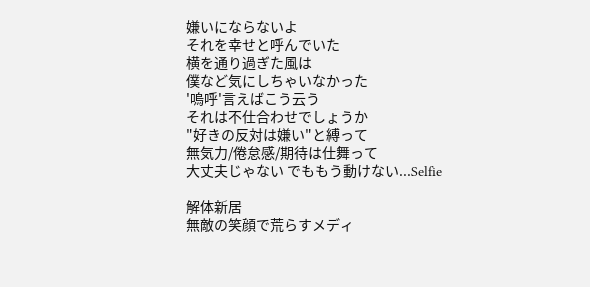嫌いにならないよ
それを幸せと呼んでいた
横を通り過ぎた風は
僕など気にしちゃいなかった
'嗚呼'言えばこう云う
それは不仕合わせでしょうか
"好きの反対は嫌い"と縛って
無気力/倦怠感/期待は仕舞って
大丈夫じゃない でももう動けない...Selfie

解体新居
無敵の笑顔で荒らすメディ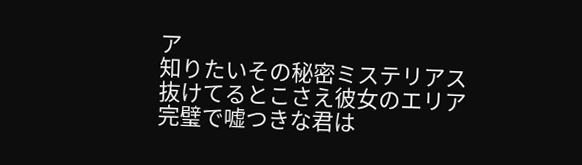ア
知りたいその秘密ミステリアス
抜けてるとこさえ彼女のエリア
完璧で嘘つきな君は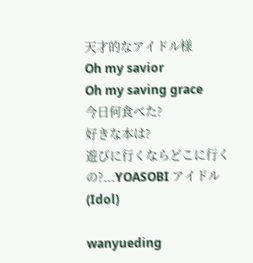天才的なアイドル様
Oh my savior
Oh my saving grace
今日何食べた?
好きな本は?
遊びに行くならどこに行くの?...YOASOBI アイドル(Idol)

wanyueding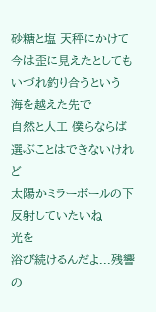砂糖と塩 天秤にかけて
今は歪に見えたとしても
いづれ釣り合うという
海を越えた先で
自然と人工 僕らならば
選ぶことはできないけれど
太陽かミラーボールの下
反射していたいね
光を
浴び続けるんだよ...残響の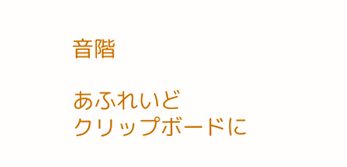音階

あふれいど
クリップボードに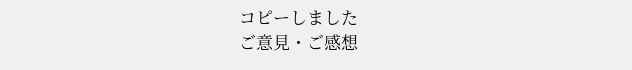コピーしました
ご意見・ご感想